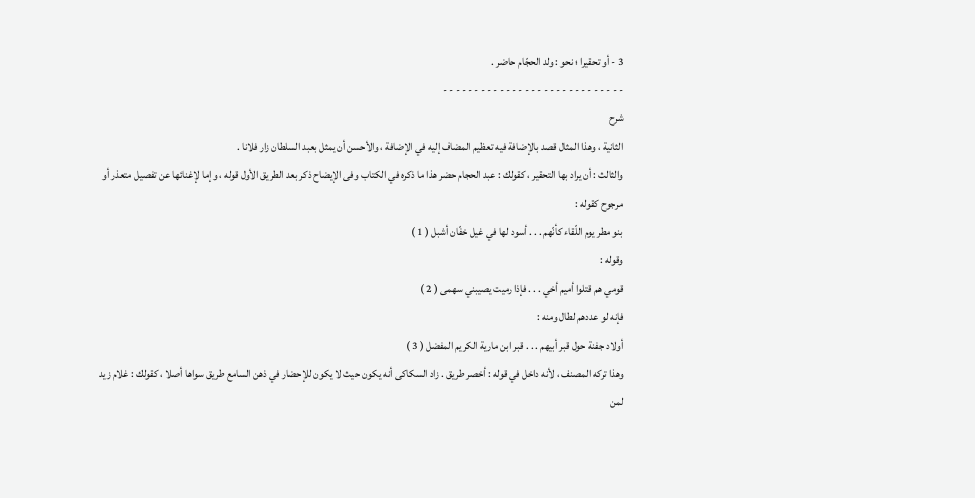3 - أو تحقيرا ؛ نحو : ولد الحجّام حاضر .
- - - - - - - - - - - - - - - - - - - - - - - - - - - - -
شرح
الثانية ، وهذا المثال قصد بالإضافة فيه تعظيم المضاف إليه في الإضافة ، والأحسن أن يمثل بعبد السلطان زار فلانا .
والثالث : أن يراد بها التحقير ، كقولك : عبد الحجام حضر هذا ما ذكره في الكتاب وفى الإيضاح ذكر بعد الطريق الأول قوله ، وإما لإغنائها عن تفصيل متعذر أو مرجوح كقوله :
بنو مطر يوم اللّقاء كأنّهم . . . أسود لها في غيل خفّان أشبل ( 1 )
وقوله :
قومي هم قتلوا أميم أخي . . . فإذا رميت يصيبني سهمى ( 2 )
فإنه لو عددهم لطال ومنه :
أولاد جفنة حول قبر أبيهم . . . قبر ابن مارية الكريم المفضل ( 3 )
وهذا تركه المصنف ، لأنه داخل في قوله : أخصر طريق . زاد السكاكى أنه يكون حيث لا يكون للإحضار في ذهن السامع طريق سواها أصلا ، كقولك : غلام زيد لمن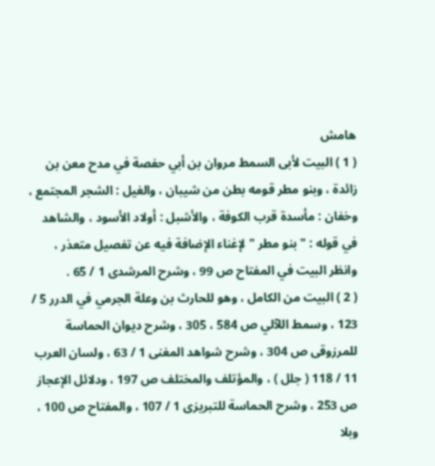هامش
( 1 ) البيت لأبى السمط مروان بن أبي حفصة في مدح معن بن زائدة ، وبنو مطر قومه بطن من شيبان ، والغيل : الشجر المجتمع ، وخفان : مأسدة قرب الكوفة ، والأشبل : أولاد الأسود ، والشاهد في قوله : " بنو مطر " لإغناء الإضافة فيه عن تفصيل متعذر ، وانظر البيت في المفتاح ص 99 ، وشرح المرشدى 1 / 65 .
( 2 ) البيت من الكامل ، وهو للحارث بن وعلة الجرمي في الدرر 5 / 123 ، وسمط اللآلي ص 584 ، 305 ، وشرح ديوان الحماسة للمرزوقى ص 304 ، وشرح شواهد المغنى 1 / 63 ، ولسان العرب 11 / 118 ( جلل ) ، والمؤتلف والمختلف ص 197 ، ودلائل الإعجاز ص 253 ، وشرح الحماسة للتبريزى 1 / 107 ، والمفتاح ص 100 ، وبلا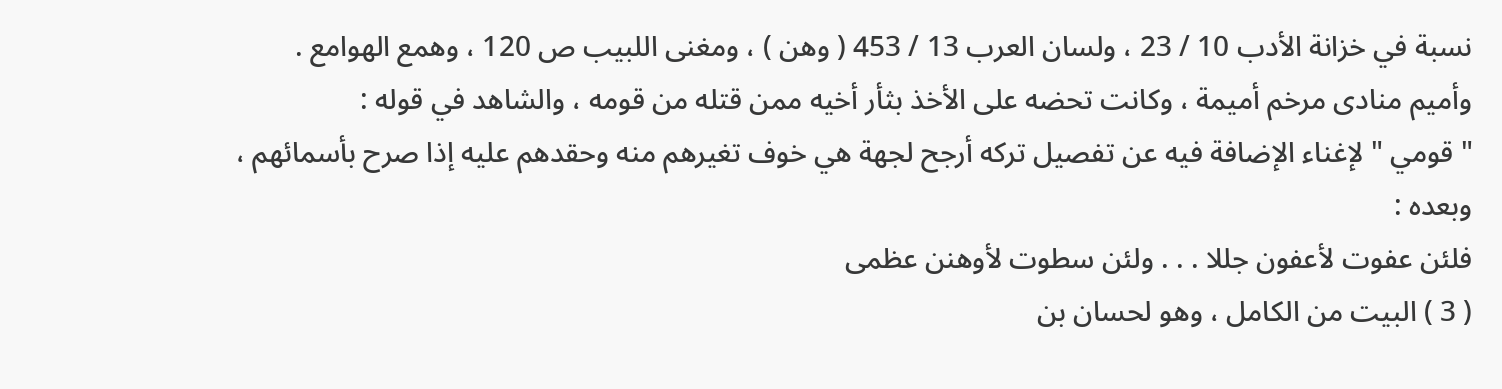نسبة في خزانة الأدب 10 / 23 ، ولسان العرب 13 / 453 ( وهن ) ، ومغنى اللبيب ص 120 ، وهمع الهوامع .
وأميم منادى مرخم أميمة ، وكانت تحضه على الأخذ بثأر أخيه ممن قتله من قومه ، والشاهد في قوله :
" قومي " لإغناء الإضافة فيه عن تفصيل تركه أرجح لجهة هي خوف تغيرهم منه وحقدهم عليه إذا صرح بأسمائهم ، وبعده :
فلئن عفوت لأعفون جللا . . . ولئن سطوت لأوهنن عظمى
( 3 ) البيت من الكامل ، وهو لحسان بن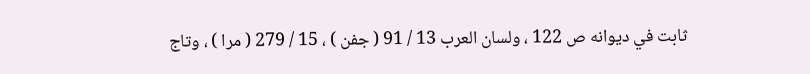ثابت في ديوانه ص 122 ، ولسان العرب 13 / 91 ( جفن ) ، 15 / 279 ( مرا ) ، وتاج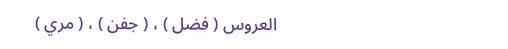العروس ( فضل ) ، ( جفن ) ، ( مري )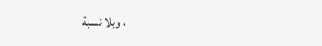، وبلا نسبة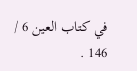في كتاب العين 6 / 146 .